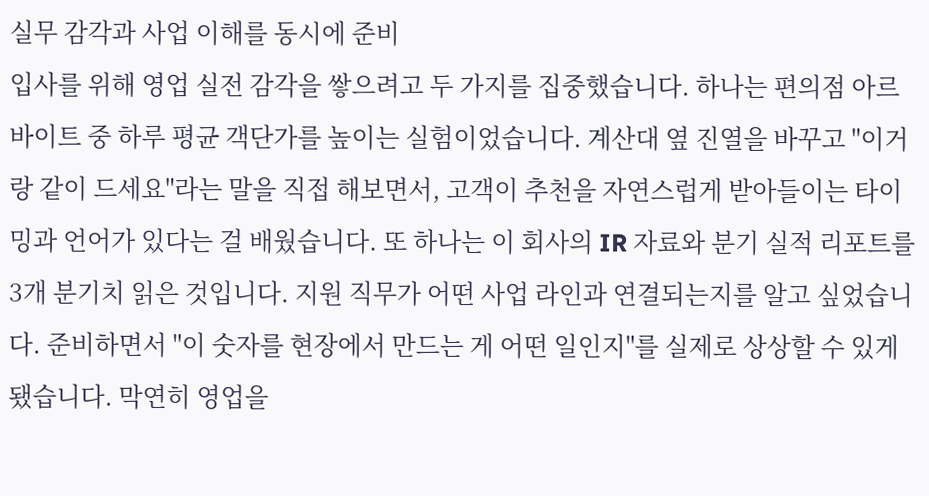실무 감각과 사업 이해를 동시에 준비
입사를 위해 영업 실전 감각을 쌓으려고 두 가지를 집중했습니다. 하나는 편의점 아르바이트 중 하루 평균 객단가를 높이는 실험이었습니다. 계산대 옆 진열을 바꾸고 "이거랑 같이 드세요"라는 말을 직접 해보면서, 고객이 추천을 자연스럽게 받아들이는 타이밍과 언어가 있다는 걸 배웠습니다. 또 하나는 이 회사의 IR 자료와 분기 실적 리포트를 3개 분기치 읽은 것입니다. 지원 직무가 어떤 사업 라인과 연결되는지를 알고 싶었습니다. 준비하면서 "이 숫자를 현장에서 만드는 게 어떤 일인지"를 실제로 상상할 수 있게 됐습니다. 막연히 영업을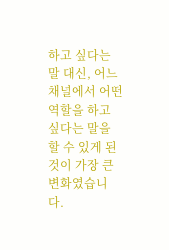하고 싶다는 말 대신, 어느 채널에서 어떤 역할을 하고 싶다는 말을 할 수 있게 된 것이 가장 큰 변화였습니다.